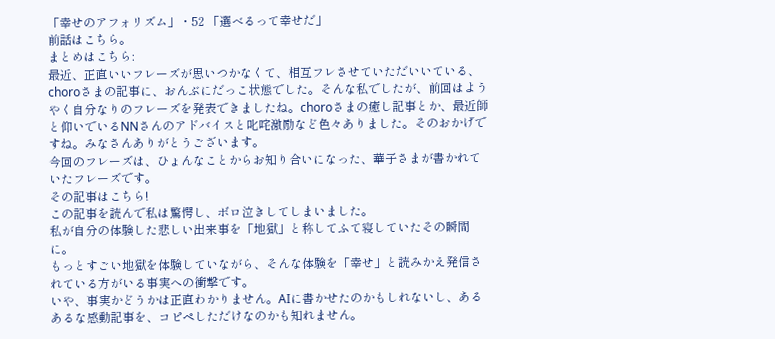「幸せのアフォリズム」・52 「選べるって幸せだ」
前話はこちら。
まとめはこちら:
最近、正直いいフレーズが思いつかなくて、相互フレさせていただいいている、choroさまの記事に、おんぶにだっこ状態でした。そんな私でしたが、前回はようやく自分なりのフレーズを発表できましたね。choroさまの癒し記事とか、最近師と仰いでいるNNさんのアドバイスと叱咤激励など色々ありました。そのおかげですね。みなさんありがとうございます。
今回のフレーズは、ひょんなことからお知り合いになった、華子さまが書かれていたフレーズです。
その記事はこちら!
この記事を読んで私は驚愕し、ボロ泣きしてしまいました。
私が自分の体験した悲しい出来事を「地獄」と称してふて寝していたその瞬間に。
もっとすごい地獄を体験していながら、そんな体験を「幸せ」と読みかえ発信されている方がいる事実への衝撃です。
いや、事実かどうかは正直わかりません。AIに書かせたのかもしれないし、あるあるな感動記事を、コピペしただけなのかも知れません。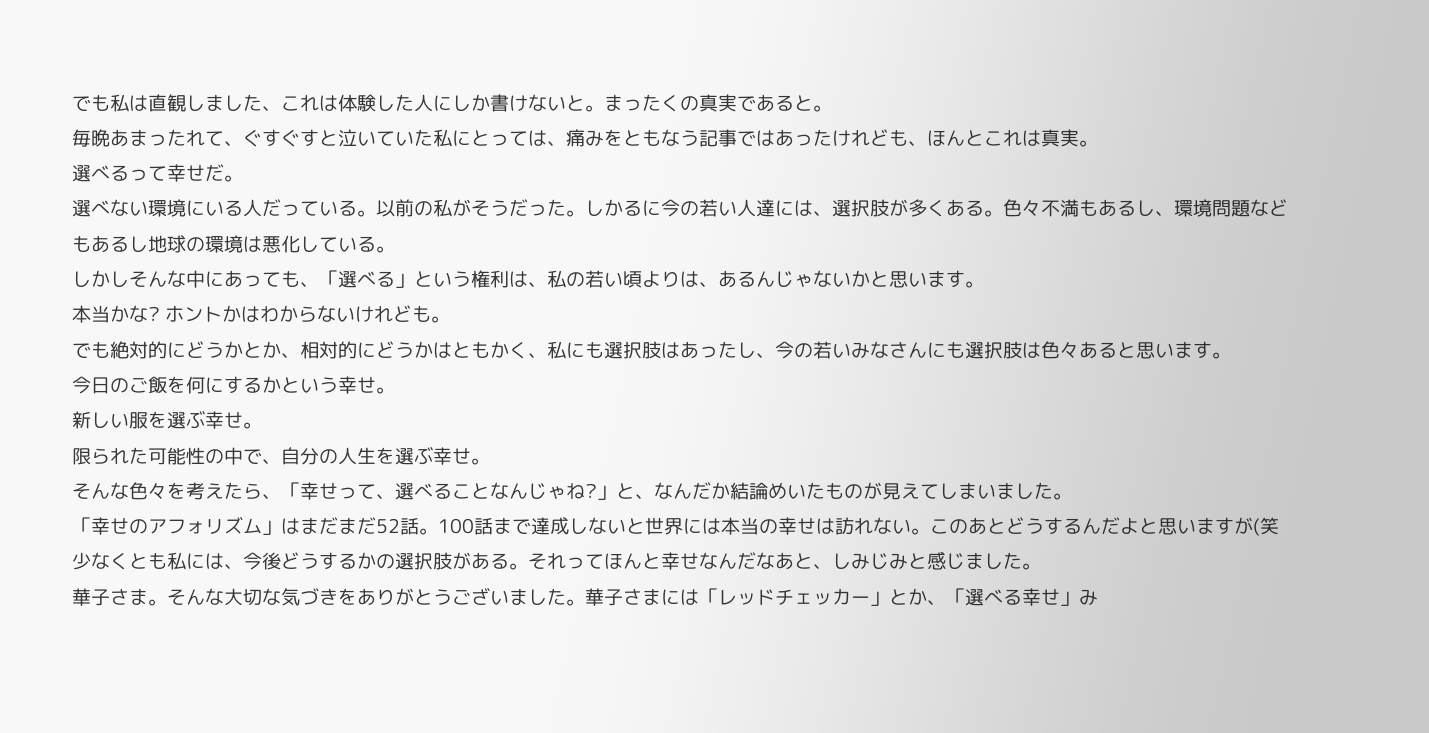でも私は直観しました、これは体験した人にしか書けないと。まったくの真実であると。
毎晩あまったれて、ぐすぐすと泣いていた私にとっては、痛みをともなう記事ではあったけれども、ほんとこれは真実。
選べるって幸せだ。
選べない環境にいる人だっている。以前の私がそうだった。しかるに今の若い人達には、選択肢が多くある。色々不満もあるし、環境問題などもあるし地球の環境は悪化している。
しかしそんな中にあっても、「選べる」という権利は、私の若い頃よりは、あるんじゃないかと思います。
本当かな? ホントかはわからないけれども。
でも絶対的にどうかとか、相対的にどうかはともかく、私にも選択肢はあったし、今の若いみなさんにも選択肢は色々あると思います。
今日のご飯を何にするかという幸せ。
新しい服を選ぶ幸せ。
限られた可能性の中で、自分の人生を選ぶ幸せ。
そんな色々を考えたら、「幸せって、選べることなんじゃね?」と、なんだか結論めいたものが見えてしまいました。
「幸せのアフォリズム」はまだまだ52話。100話まで達成しないと世界には本当の幸せは訪れない。このあとどうするんだよと思いますが(笑
少なくとも私には、今後どうするかの選択肢がある。それってほんと幸せなんだなあと、しみじみと感じました。
華子さま。そんな大切な気づきをありがとうございました。華子さまには「レッドチェッカー」とか、「選べる幸せ」み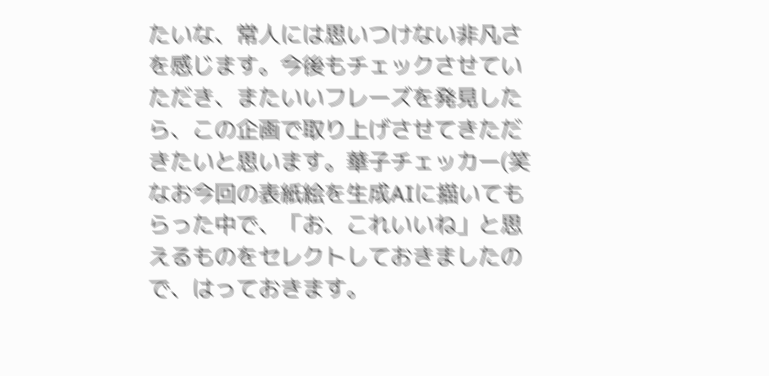たいな、常人には思いつけない非凡さを感じます。今後もチェックさせていただき、またいいフレーズを発見したら、この企画で取り上げさせてきただきたいと思います。華子チェッカー(笑
なお今回の表紙絵を生成AIに描いてもらった中で、「お、これいいね」と思えるものをセレクトしておきましたので、はっておきます。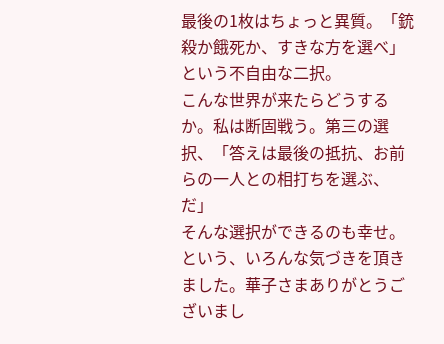最後の1枚はちょっと異質。「銃殺か餓死か、すきな方を選べ」という不自由な二択。
こんな世界が来たらどうするか。私は断固戦う。第三の選択、「答えは最後の抵抗、お前らの一人との相打ちを選ぶ、だ」
そんな選択ができるのも幸せ。
という、いろんな気づきを頂きました。華子さまありがとうございまし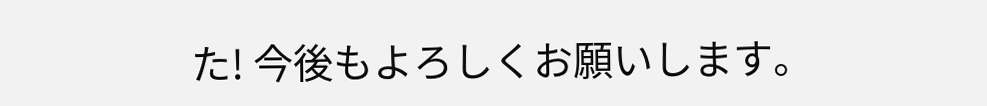た! 今後もよろしくお願いします。